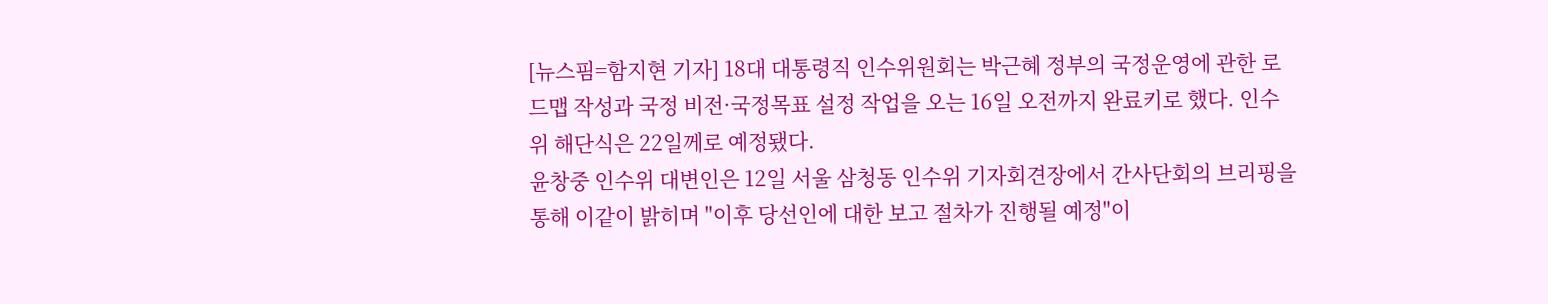[뉴스핌=함지현 기자] 18대 대통령직 인수위원회는 박근혜 정부의 국정운영에 관한 로드맵 작성과 국정 비전·국정목표 설정 작업을 오는 16일 오전까지 완료키로 했다. 인수위 해단식은 22일께로 예정됐다.
윤창중 인수위 대변인은 12일 서울 삼청동 인수위 기자회견장에서 간사단회의 브리핑을 통해 이같이 밝히며 "이후 당선인에 대한 보고 절차가 진행될 예정"이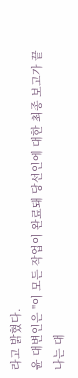라고 밝혔다.
윤 대변인은 "이 모든 작업이 완료돼 당선인에 대한 최종 보고가 끝나는 대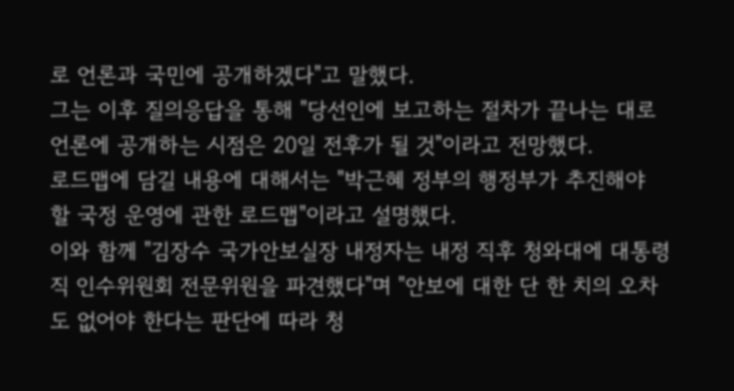로 언론과 국민에 공개하겠다"고 말했다.
그는 이후 질의응답을 통해 "당선인에 보고하는 절차가 끝나는 대로 언론에 공개하는 시점은 20일 전후가 될 것"이라고 전망했다.
로드맵에 담길 내용에 대해서는 "박근혜 정부의 행정부가 추진해야 할 국정 운영에 관한 로드맵"이라고 설명했다.
이와 함께 "김장수 국가안보실장 내정자는 내정 직후 청와대에 대통령직 인수위원회 전문위원을 파견했다"며 "안보에 대한 단 한 치의 오차도 없어야 한다는 판단에 따라 청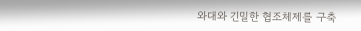와대와 긴밀한 협조체제를 구축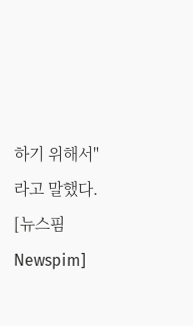하기 위해서"라고 말했다.
[뉴스핌 Newspim]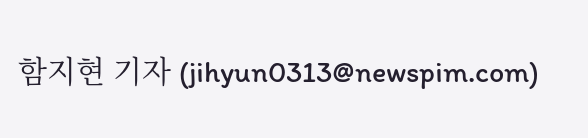함지현 기자 (jihyun0313@newspim.com)